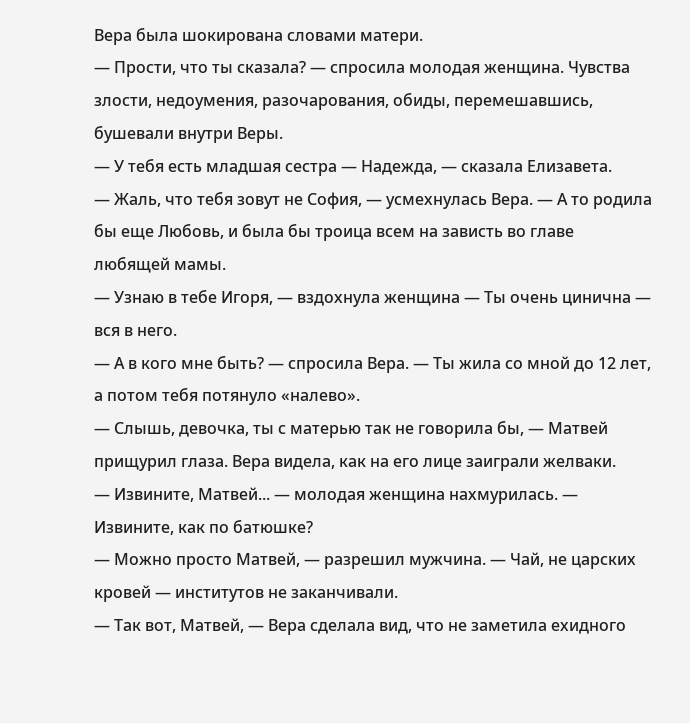Вера была шокирована словами матери.
— Прости, что ты сказала? — спросила молодая женщина. Чувства злости, недоумения, разочарования, обиды, перемешавшись, бушевали внутри Веры.
— У тебя есть младшая сестра — Надежда, — сказала Елизавета.
— Жаль, что тебя зовут не София, — усмехнулась Вера. — А то родила бы еще Любовь, и была бы троица всем на зависть во главе любящей мамы.
— Узнаю в тебе Игоря, — вздохнула женщина — Ты очень цинична — вся в него.
— А в кого мне быть? — спросила Вера. — Ты жила со мной до 12 лет, а потом тебя потянуло «налево».
— Слышь, девочка, ты с матерью так не говорила бы, — Матвей прищурил глаза. Вера видела, как на его лице заиграли желваки.
— Извините, Матвей... — молодая женщина нахмурилась. — Извините, как по батюшке?
— Можно просто Матвей, — разрешил мужчина. — Чай, не царских кровей — институтов не заканчивали.
— Так вот, Матвей, — Вера сделала вид, что не заметила ехидного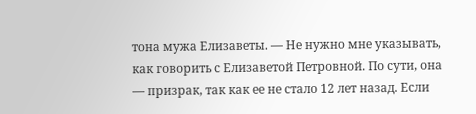тона мужа Елизаветы. — Не нужно мне указывать, как говорить с Елизаветой Петровной. По сути, она — призрак, так как ее не стало 12 лет назад. Если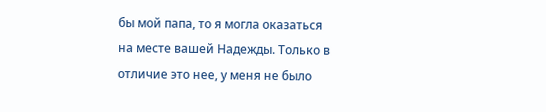бы мой папа, то я могла оказаться на месте вашей Надежды. Только в отличие это нее, у меня не было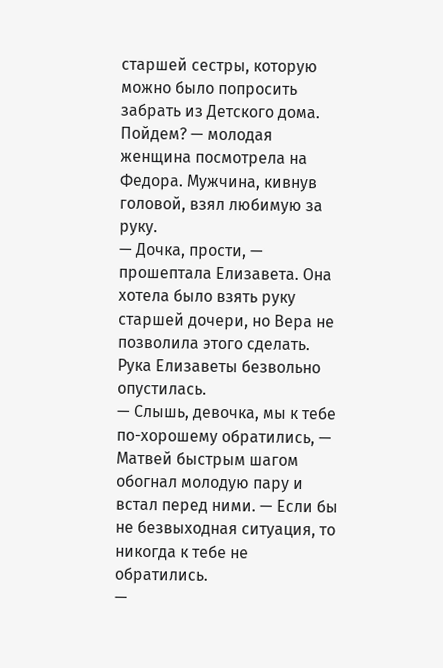старшей сестры, которую можно было попросить забрать из Детского дома. Пойдем? — молодая женщина посмотрела на Федора. Мужчина, кивнув головой, взял любимую за руку.
— Дочка, прости, — прошептала Елизавета. Она хотела было взять руку старшей дочери, но Вера не позволила этого сделать. Рука Елизаветы безвольно опустилась.
— Слышь, девочка, мы к тебе по-хорошему обратились, — Матвей быстрым шагом обогнал молодую пару и встал перед ними. — Если бы не безвыходная ситуация, то никогда к тебе не обратились.
—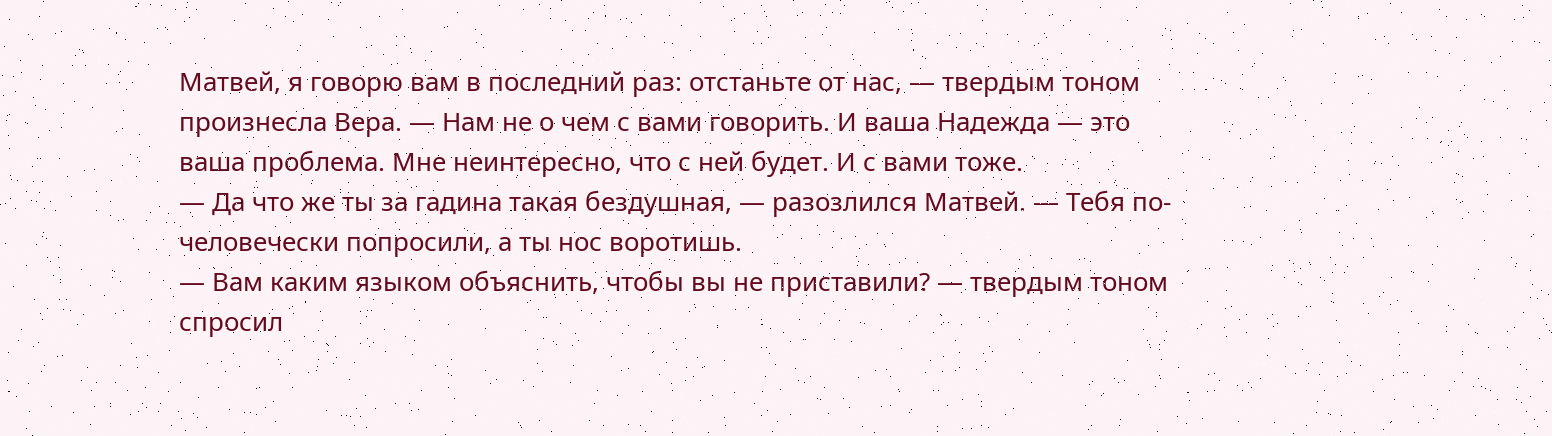Матвей, я говорю вам в последний раз: отстаньте от нас, — твердым тоном произнесла Вера. — Нам не о чем с вами говорить. И ваша Надежда — это ваша проблема. Мне неинтересно, что с ней будет. И с вами тоже.
— Да что же ты за гадина такая бездушная, — разозлился Матвей. — Тебя по-человечески попросили, а ты нос воротишь.
— Вам каким языком объяснить, чтобы вы не приставили? — твердым тоном спросил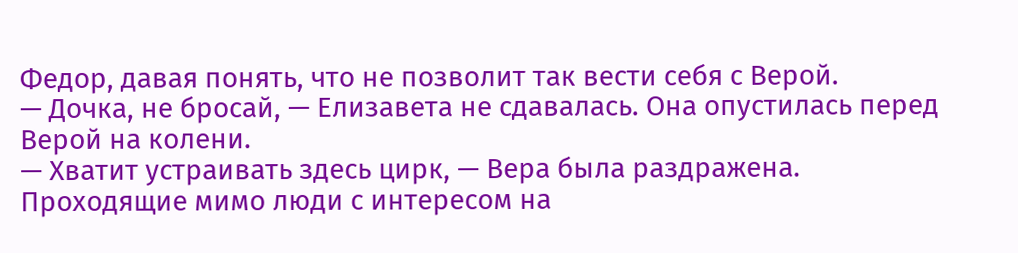Федор, давая понять, что не позволит так вести себя с Верой.
— Дочка, не бросай, — Елизавета не сдавалась. Она опустилась перед Верой на колени.
— Хватит устраивать здесь цирк, — Вера была раздражена. Проходящие мимо люди с интересом на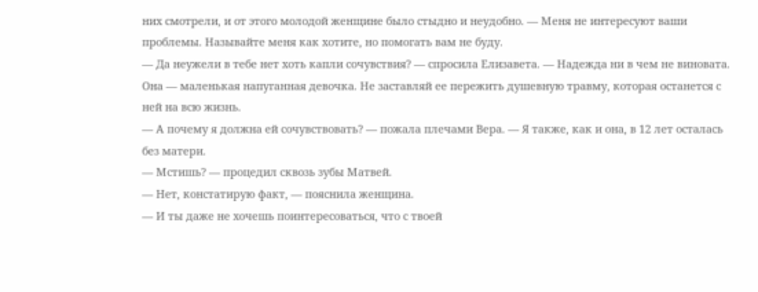них смотрели, и от этого молодой женщине было стыдно и неудобно. — Меня не интересуют ваши проблемы. Называйте меня как хотите, но помогать вам не буду.
— Да неужели в тебе нет хоть капли сочувствия? — спросила Елизавета. — Надежда ни в чем не виновата. Она — маленькая напуганная девочка. Не заставляй ее пережить душевную травму, которая останется с ней на всю жизнь.
— А почему я должна ей сочувствовать? — пожала плечами Вера. — Я также, как и она, в 12 лет осталась без матери.
— Мстишь? — процедил сквозь зубы Матвей.
— Нет, констатирую факт, — пояснила женщина.
— И ты даже не хочешь поинтересоваться, что с твоей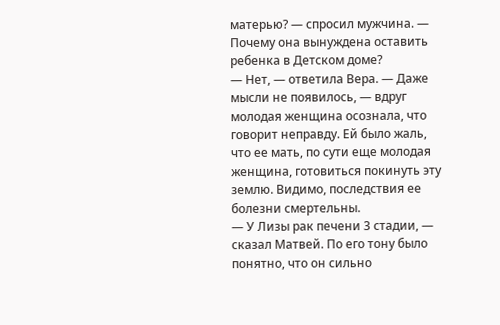матерью? — спросил мужчина. — Почему она вынуждена оставить ребенка в Детском доме?
— Нет, — ответила Вера. — Даже мысли не появилось, — вдруг молодая женщина осознала, что говорит неправду. Ей было жаль, что ее мать, по сути еще молодая женщина, готовиться покинуть эту землю. Видимо, последствия ее болезни смертельны.
— У Лизы рак печени 3 стадии, — сказал Матвей. По его тону было понятно, что он сильно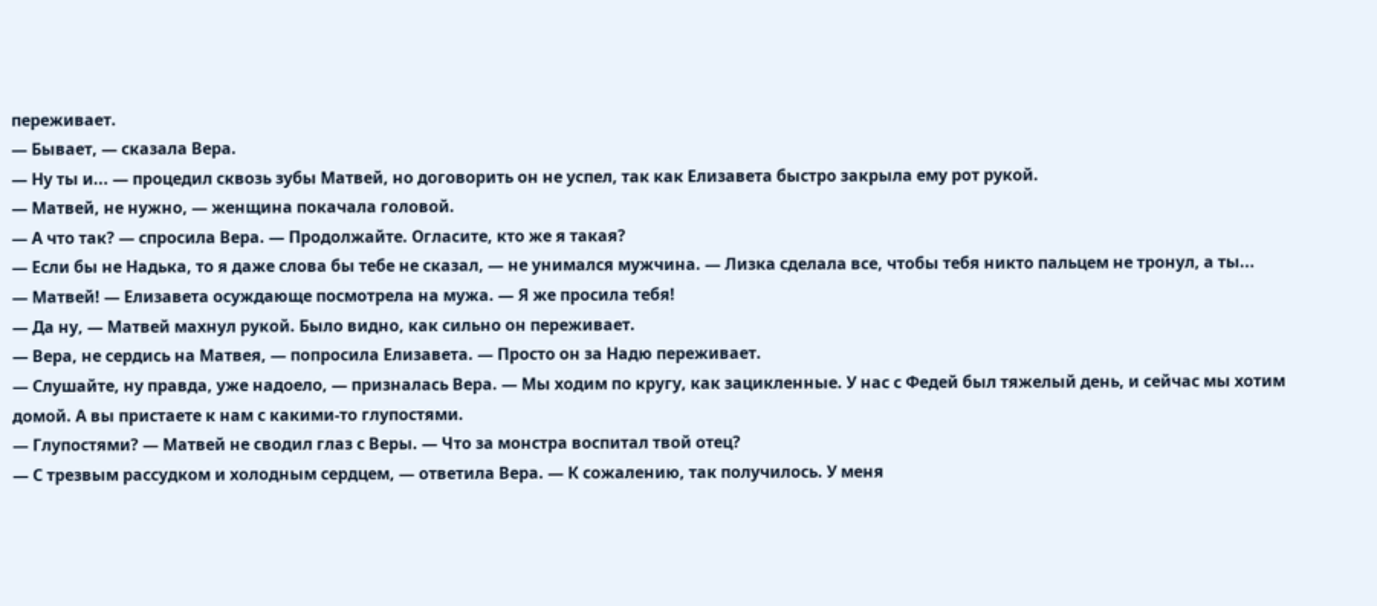переживает.
— Бывает, — сказала Вера.
— Ну ты и... — процедил сквозь зубы Матвей, но договорить он не успел, так как Елизавета быстро закрыла ему рот рукой.
— Матвей, не нужно, — женщина покачала головой.
— А что так? — спросила Вера. — Продолжайте. Огласите, кто же я такая?
— Если бы не Надька, то я даже слова бы тебе не сказал, — не унимался мужчина. — Лизка сделала все, чтобы тебя никто пальцем не тронул, а ты...
— Матвей! — Елизавета осуждающе посмотрела на мужа. — Я же просила тебя!
— Да ну, — Матвей махнул рукой. Было видно, как сильно он переживает.
— Вера, не сердись на Матвея, — попросила Елизавета. — Просто он за Надю переживает.
— Слушайте, ну правда, уже надоело, — призналась Вера. — Мы ходим по кругу, как зацикленные. У нас с Федей был тяжелый день, и сейчас мы хотим домой. А вы пристаете к нам с какими-то глупостями.
— Глупостями? — Матвей не сводил глаз с Веры. — Что за монстра воспитал твой отец?
— С трезвым рассудком и холодным сердцем, — ответила Вера. — К сожалению, так получилось. У меня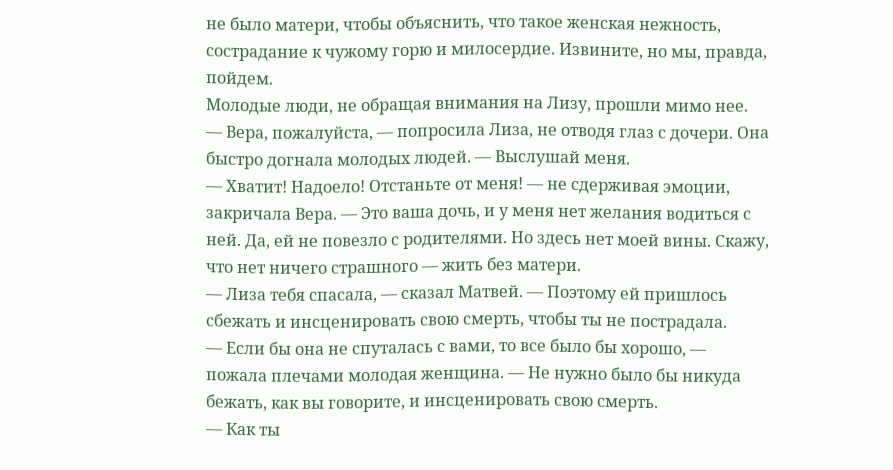не было матери, чтобы объяснить, что такое женская нежность, сострадание к чужому горю и милосердие. Извините, но мы, правда, пойдем.
Молодые люди, не обращая внимания на Лизу, прошли мимо нее.
— Вера, пожалуйста, — попросила Лиза, не отводя глаз с дочери. Она быстро догнала молодых людей. — Выслушай меня.
— Хватит! Надоело! Отстаньте от меня! — не сдерживая эмоции, закричала Вера. — Это ваша дочь, и у меня нет желания водиться с ней. Да, ей не повезло с родителями. Но здесь нет моей вины. Скажу, что нет ничего страшного — жить без матери.
— Лиза тебя спасала, — сказал Матвей. — Поэтому ей пришлось сбежать и инсценировать свою смерть, чтобы ты не пострадала.
— Если бы она не спуталась с вами, то все было бы хорошо, — пожала плечами молодая женщина. — Не нужно было бы никуда бежать, как вы говорите, и инсценировать свою смерть.
— Как ты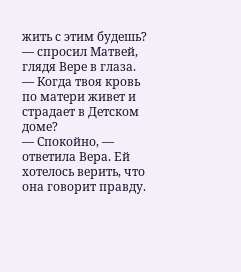жить с этим будешь? — спросил Матвей, глядя Вере в глаза. — Когда твоя кровь по матери живет и страдает в Детском доме?
— Спокойно, — ответила Вера. Ей хотелось верить, что она говорит правду.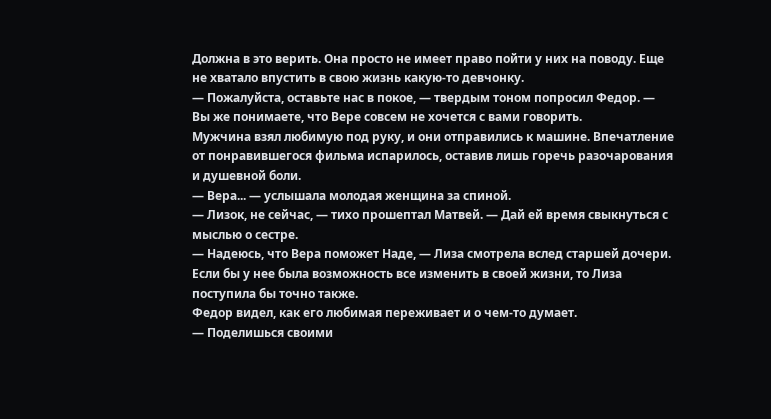Должна в это верить. Она просто не имеет право пойти у них на поводу. Еще не хватало впустить в свою жизнь какую-то девчонку.
— Пожалуйста, оставьте нас в покое, — твердым тоном попросил Федор. — Вы же понимаете, что Вере совсем не хочется с вами говорить.
Мужчина взял любимую под руку, и они отправились к машине. Впечатление от понравившегося фильма испарилось, оставив лишь горечь разочарования и душевной боли.
— Вера... — услышала молодая женщина за спиной.
— Лизок, не сейчас, — тихо прошептал Матвей. — Дай ей время свыкнуться с мыслью о сестре.
— Надеюсь, что Вера поможет Наде, — Лиза смотрела вслед старшей дочери. Если бы у нее была возможность все изменить в своей жизни, то Лиза поступила бы точно также.
Федор видел, как его любимая переживает и о чем-то думает.
— Поделишься своими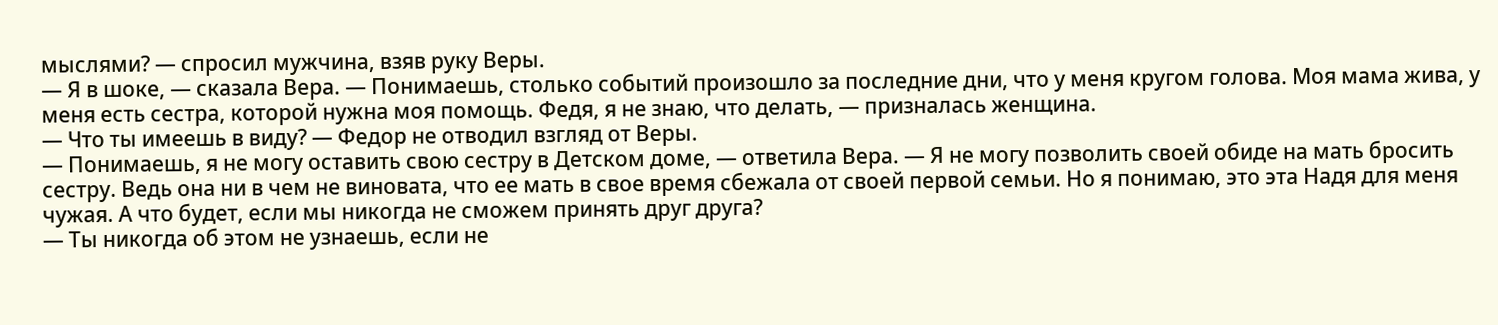мыслями? — спросил мужчина, взяв руку Веры.
— Я в шоке, — сказала Вера. — Понимаешь, столько событий произошло за последние дни, что у меня кругом голова. Моя мама жива, у меня есть сестра, которой нужна моя помощь. Федя, я не знаю, что делать, — призналась женщина.
— Что ты имеешь в виду? — Федор не отводил взгляд от Веры.
— Понимаешь, я не могу оставить свою сестру в Детском доме, — ответила Вера. — Я не могу позволить своей обиде на мать бросить сестру. Ведь она ни в чем не виновата, что ее мать в свое время сбежала от своей первой семьи. Но я понимаю, это эта Надя для меня чужая. А что будет, если мы никогда не сможем принять друг друга?
— Ты никогда об этом не узнаешь, если не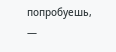попробуешь, —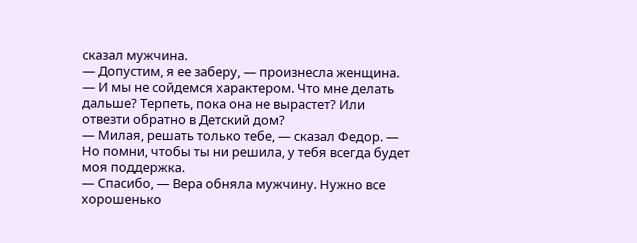сказал мужчина.
— Допустим, я ее заберу, — произнесла женщина. — И мы не сойдемся характером. Что мне делать дальше? Терпеть, пока она не вырастет? Или отвезти обратно в Детский дом?
— Милая, решать только тебе, — сказал Федор. — Но помни, чтобы ты ни решила, у тебя всегда будет моя поддержка.
— Спасибо, — Вера обняла мужчину. Нужно все хорошенько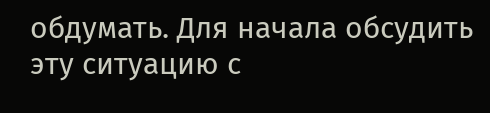обдумать. Для начала обсудить эту ситуацию с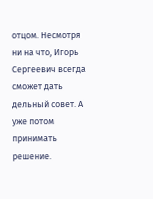отцом. Несмотря ни на что, Игорь Сергеевич всегда сможет дать дельный совет. А уже потом принимать решение.